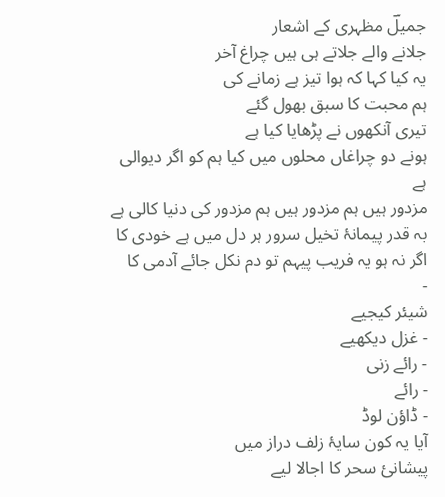جمیلؔ مظہری کے اشعار
جلانے والے جلاتے ہی ہیں چراغ آخر
یہ کیا کہا کہ ہوا تیز ہے زمانے کی
ہم محبت کا سبق بھول گئے
تیری آنکھوں نے پڑھایا کیا ہے
ہونے دو چراغاں محلوں میں کیا ہم کو اگر دیوالی ہے
مزدور ہیں ہم مزدور ہیں ہم مزدور کی دنیا کالی ہے
بہ قدر پیمانۂ تخیل سرور ہر دل میں ہے خودی کا
اگر نہ ہو یہ فریب پیہم تو دم نکل جائے آدمی کا
-
شیئر کیجیے
- غزل دیکھیے
- رائے زنی
- رائے
- ڈاؤن لوڈ
آیا یہ کون سایۂ زلف دراز میں
پیشانئ سحر کا اجالا لیے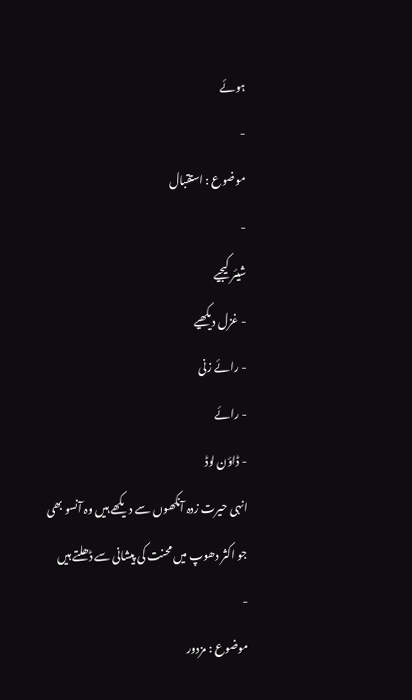ہوئے
-
موضوع : استقبال
-
شیئر کیجیے
- غزل دیکھیے
- رائے زنی
- رائے
- ڈاؤن لوڈ
انہی حیرت زدہ آنکھوں سے دیکھے ہیں وہ آنسو بھی
جو اکثر دھوپ میں محنت کی پیشانی سے ڈھلتے ہیں
-
موضوع : مزدور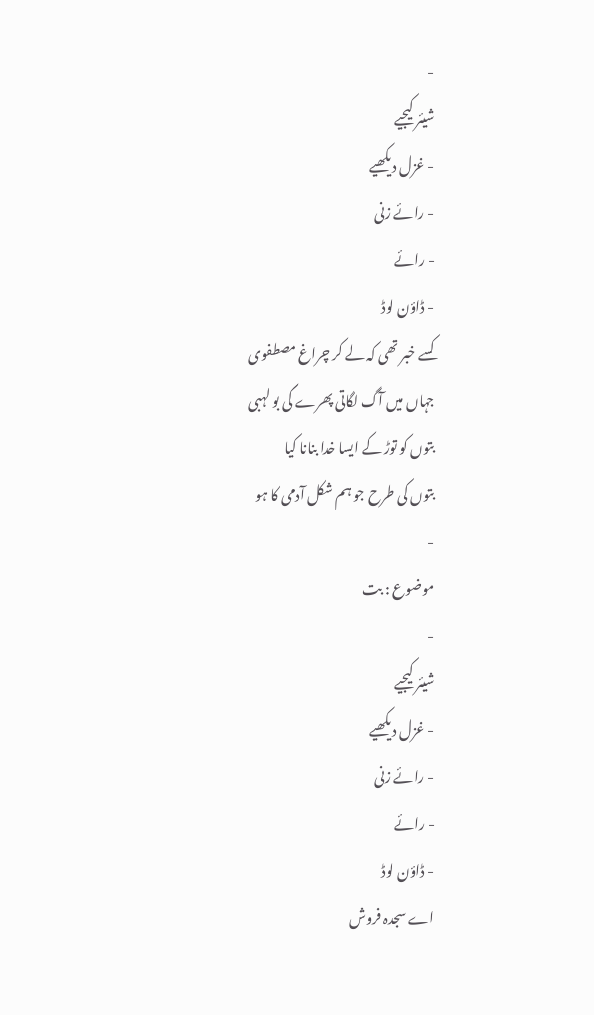-
شیئر کیجیے
- غزل دیکھیے
- رائے زنی
- رائے
- ڈاؤن لوڈ
کسے خبر تھی کہ لے کر چراغ مصطفوی
جہاں میں آگ لگاتی پھرے گی بو لہبی
بتوں کو توڑ کے ایسا خدا بنانا کیا
بتوں کی طرح جو ہم شکل آدمی کا ہو
-
موضوع : بت
-
شیئر کیجیے
- غزل دیکھیے
- رائے زنی
- رائے
- ڈاؤن لوڈ
اے سجدہ فروش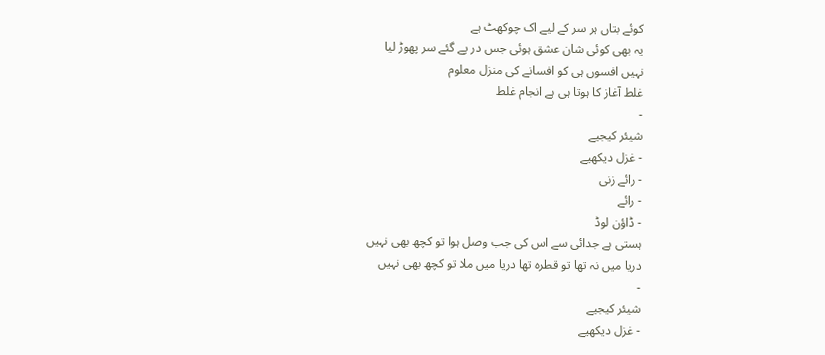کوئے بتاں ہر سر کے لیے اک چوکھٹ ہے
یہ بھی کوئی شان عشق ہوئی جس در پے گئے سر پھوڑ لیا
نہیں افسوں ہی کو افسانے کی منزل معلوم
غلط آغاز کا ہوتا ہی ہے انجام غلط
-
شیئر کیجیے
- غزل دیکھیے
- رائے زنی
- رائے
- ڈاؤن لوڈ
ہستی ہے جدائی سے اس کی جب وصل ہوا تو کچھ بھی نہیں
دریا میں نہ تھا تو قطرہ تھا دریا میں ملا تو کچھ بھی نہیں
-
شیئر کیجیے
- غزل دیکھیے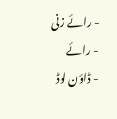- رائے زنی
- رائے
- ڈاؤن لوڈ